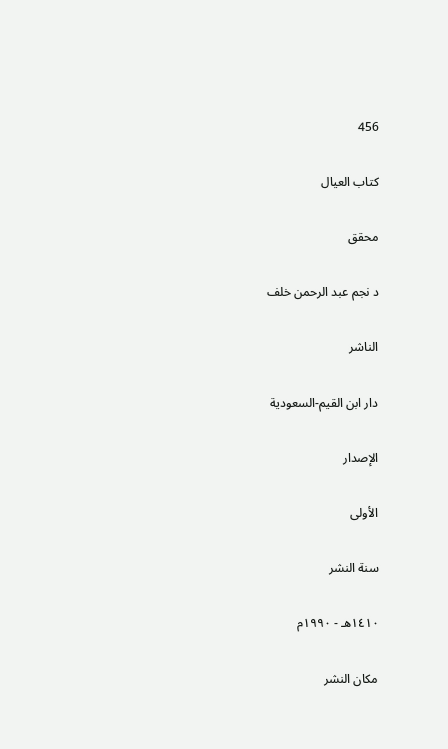456

كتاب العيال

محقق

د نجم عبد الرحمن خلف

الناشر

دار ابن القيم-السعودية

الإصدار

الأولى

سنة النشر

١٤١٠هـ - ١٩٩٠م

مكان النشر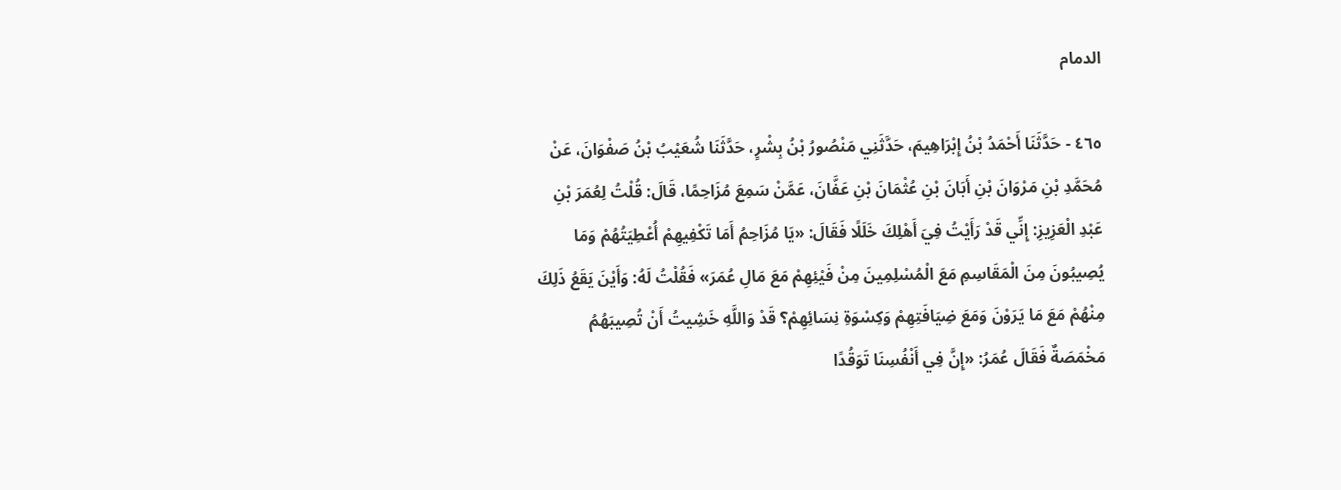الدمام

٤٦٥ - حَدَّثَنَا أَحْمَدُ بْنُ إِبْرَاهِيمَ، حَدَّثَنِي مَنْصُورُ بْنُ بِشْرٍ، حَدَّثَنَا شُعَيْبُ بْنُ صَفْوَانَ، عَنْ مُحَمَّدِ بْنِ مَرْوَانَ بْنِ أَبَانَ بْنِ عُثْمَانَ بْنِ عَفَّانَ، عَمَّنْ سَمِعَ مُزَاحِمًا، قَالَ: قُلْتُ لِعُمَرَ بْنِ عَبْدِ الْعَزِيزِ: إِنِّي قَدْ رَأَيْتُ فِيَ أَهْلِكَ خَلَلًا فَقَالَ: «يَا مُزَاحِمُ أَمَا تَكْفِيهِمْ أُعْطِيَتُهُمْ وَمَا يُصِيبُونَ مِنَ الْمَقَاسِمِ مَعَ الْمُسْلِمِينَ مِنْ فَيْئِهِمْ مَعَ مَالِ عُمَرَ» فَقُلْتُ لَهُ: وَأَيْنَ يَقَعُ ذَلِكَ مِنْهُمْ مَعَ مَا يَرَوْنَ وَمَعَ ضِيَافَتِهِمْ وَكِسْوَةِ نِسَائِهِمْ؟ قَدْ وَاللَّهِ خَشِيتُ أَنْ تُصِيبَهُمُ مَخْمَصَةٌ فَقَالَ عُمَرُ: «إِنَّ فِي أَنْفُسِنَا تَوَقُدًا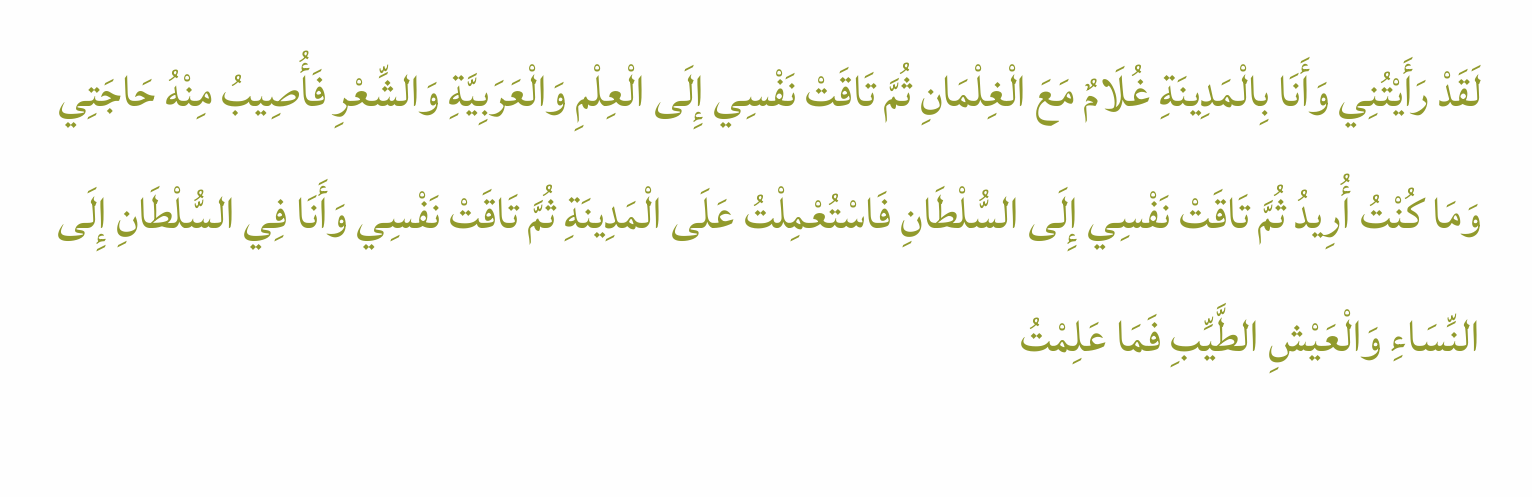لَقَدْ رَأَيْتُنِي وَأَنَا بِالْمَدِينَةِ غُلَامٌ مَعَ الْغِلْمَانِ ثُمَّ تَاقَتْ نَفْسِي إِلَى الْعِلْمِ وَالْعَرَبِيَّةِ وَالشِّعْرِ فَأُصِيبُ مِنْهُ حَاجَتِي وَمَا كُنْتُ أُرِيدُ ثُمَّ تَاقَتْ نَفْسِي إِلَى السُّلْطَانِ فَاسْتُعْمِلْتُ عَلَى الْمَدِينَةِ ثُمَّ تَاقَتْ نَفْسِي وَأَنَا فِي السُّلْطَانِ إِلَى النِّسَاءِ وَالْعَيْشِ الطَّيِّبِ فَمَا عَلِمْتُ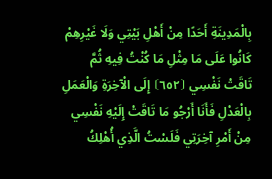بِالْمَدِينَةِ أَحَدًا مِنْ أَهْلِ بَيْتِي وَلَا غَيْرِهِمْ كَانُوا عَلَى مَا مِثْلِ مَا كُنْتُ فِيهِ ثُمَّ تَاقَتْ نَفْسِي ⦗٦٥٢⦘ إِلَى الْآخِرَةِ وَالْعَمَلِ بِالْعَدْلِ فَأَنَا أَرْجُو مَا تَاقَتْ إِلَيْهِ نَفْسِي مِنْ أَمْرِ آخِرَتِي فَلَسْتُ الَّذِي أُهْلِكُ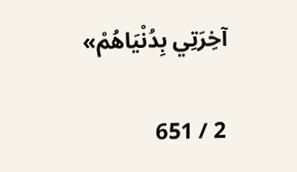آخِرَتِي بِدُنْيَاهُمْ»

2 / 651